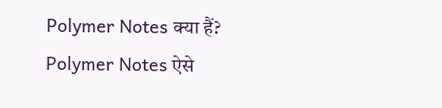Polymer Notes क्या हैं?
Polymer Notes ऐसे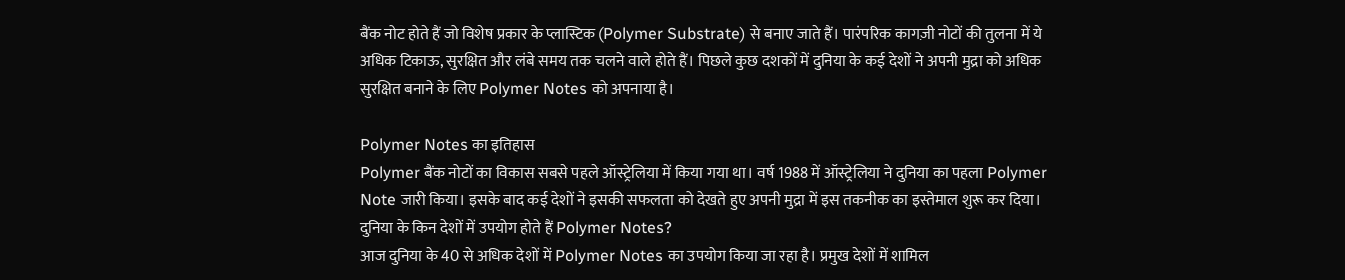बैंक नोट होते हैं जो विशेष प्रकार के प्लास्टिक (Polymer Substrate) से बनाए जाते हैं। पारंपरिक कागज़ी नोटों की तुलना में ये अधिक टिकाऊ, सुरक्षित और लंबे समय तक चलने वाले होते हैं। पिछले कुछ दशकों में दुनिया के कई देशों ने अपनी मुद्रा को अधिक सुरक्षित बनाने के लिए Polymer Notes को अपनाया है।

Polymer Notes का इतिहास
Polymer बैंक नोटों का विकास सबसे पहले ऑस्ट्रेलिया में किया गया था। वर्ष 1988 में ऑस्ट्रेलिया ने दुनिया का पहला Polymer Note जारी किया। इसके बाद कई देशों ने इसकी सफलता को देखते हुए अपनी मुद्रा में इस तकनीक का इस्तेमाल शुरू कर दिया।
दुनिया के किन देशों में उपयोग होते हैं Polymer Notes?
आज दुनिया के 40 से अधिक देशों में Polymer Notes का उपयोग किया जा रहा है। प्रमुख देशों में शामिल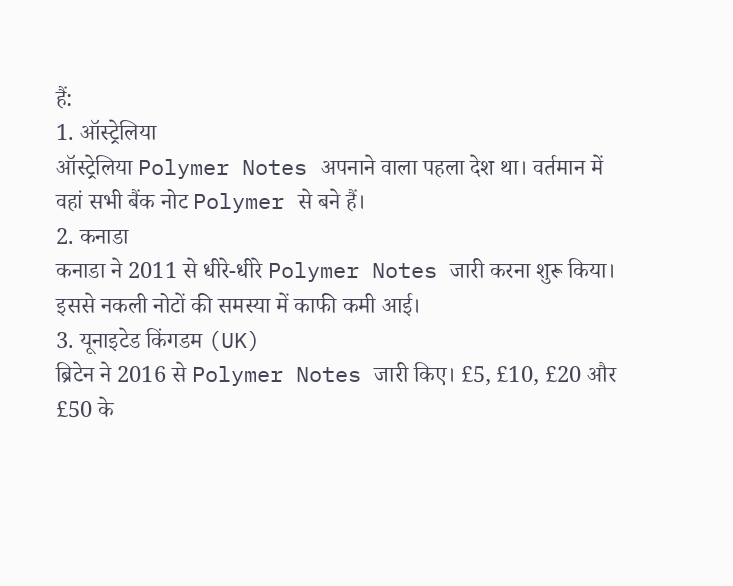हैं:
1. ऑस्ट्रेलिया
ऑस्ट्रेलिया Polymer Notes अपनाने वाला पहला देश था। वर्तमान में वहां सभी बैंक नोट Polymer से बने हैं।
2. कनाडा
कनाडा ने 2011 से धीरे-धीरे Polymer Notes जारी करना शुरू किया। इससे नकली नोटों की समस्या में काफी कमी आई।
3. यूनाइटेड किंगडम (UK)
ब्रिटेन ने 2016 से Polymer Notes जारी किए। £5, £10, £20 और £50 के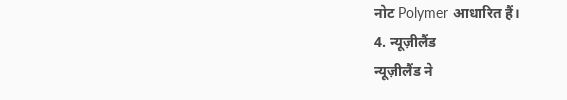नोट Polymer आधारित हैं।
4. न्यूज़ीलैंड
न्यूज़ीलैंड ने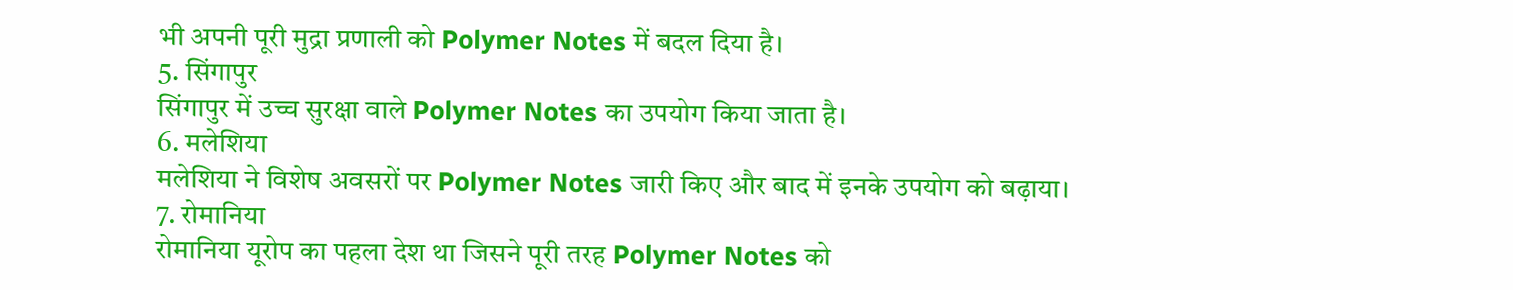भी अपनी पूरी मुद्रा प्रणाली को Polymer Notes में बदल दिया है।
5. सिंगापुर
सिंगापुर में उच्च सुरक्षा वाले Polymer Notes का उपयोग किया जाता है।
6. मलेशिया
मलेशिया ने विशेष अवसरों पर Polymer Notes जारी किए और बाद में इनके उपयोग को बढ़ाया।
7. रोमानिया
रोमानिया यूरोप का पहला देश था जिसने पूरी तरह Polymer Notes को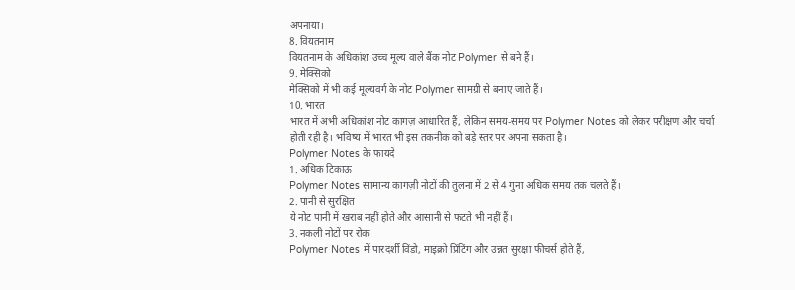अपनाया।
8. वियतनाम
वियतनाम के अधिकांश उच्च मूल्य वाले बैंक नोट Polymer से बने हैं।
9. मेक्सिको
मेक्सिको में भी कई मूल्यवर्ग के नोट Polymer सामग्री से बनाए जाते हैं।
10. भारत
भारत में अभी अधिकांश नोट कागज़ आधारित हैं, लेकिन समय-समय पर Polymer Notes को लेकर परीक्षण और चर्चा होती रही है। भविष्य में भारत भी इस तकनीक को बड़े स्तर पर अपना सकता है।
Polymer Notes के फायदे
1. अधिक टिकाऊ
Polymer Notes सामान्य कागज़ी नोटों की तुलना में 2 से 4 गुना अधिक समय तक चलते हैं।
2. पानी से सुरक्षित
ये नोट पानी में खराब नहीं होते और आसानी से फटते भी नहीं हैं।
3. नकली नोटों पर रोक
Polymer Notes में पारदर्शी विंडो, माइक्रो प्रिंटिंग और उन्नत सुरक्षा फीचर्स होते हैं,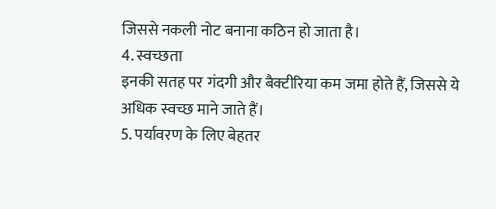जिससे नकली नोट बनाना कठिन हो जाता है।
4. स्वच्छता
इनकी सतह पर गंदगी और बैक्टीरिया कम जमा होते हैं, जिससे ये अधिक स्वच्छ माने जाते हैं।
5. पर्यावरण के लिए बेहतर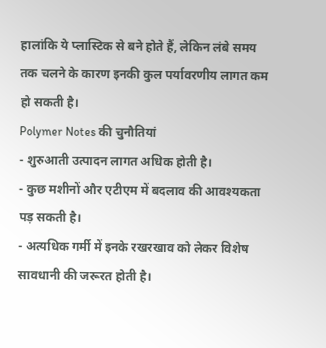हालांकि ये प्लास्टिक से बने होते हैं, लेकिन लंबे समय तक चलने के कारण इनकी कुल पर्यावरणीय लागत कम हो सकती है।
Polymer Notes की चुनौतियां
- शुरुआती उत्पादन लागत अधिक होती है।
- कुछ मशीनों और एटीएम में बदलाव की आवश्यकता पड़ सकती है।
- अत्यधिक गर्मी में इनके रखरखाव को लेकर विशेष सावधानी की जरूरत होती है।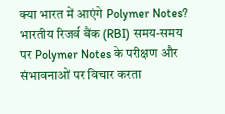क्या भारत में आएंगे Polymer Notes?
भारतीय रिजर्व बैंक (RBI) समय-समय पर Polymer Notes के परीक्षण और संभावनाओं पर विचार करता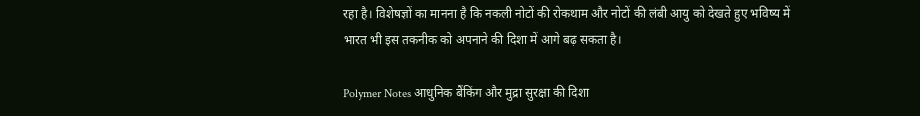रहा है। विशेषज्ञों का मानना है कि नकली नोटों की रोकथाम और नोटों की लंबी आयु को देखते हुए भविष्य में भारत भी इस तकनीक को अपनाने की दिशा में आगे बढ़ सकता है।

Polymer Notes आधुनिक बैंकिंग और मुद्रा सुरक्षा की दिशा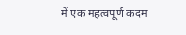में एक महत्वपूर्ण कदम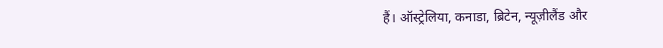हैं। ऑस्ट्रेलिया, कनाडा, ब्रिटेन, न्यूज़ीलैंड और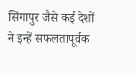सिंगापुर जैसे कई देशों ने इन्हें सफलतापूर्वक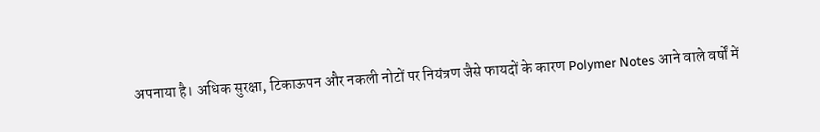अपनाया है। अधिक सुरक्षा, टिकाऊपन और नकली नोटों पर नियंत्रण जैसे फायदों के कारण Polymer Notes आने वाले वर्षों में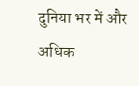दुनिया भर में और अधिक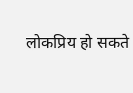लोकप्रिय हो सकते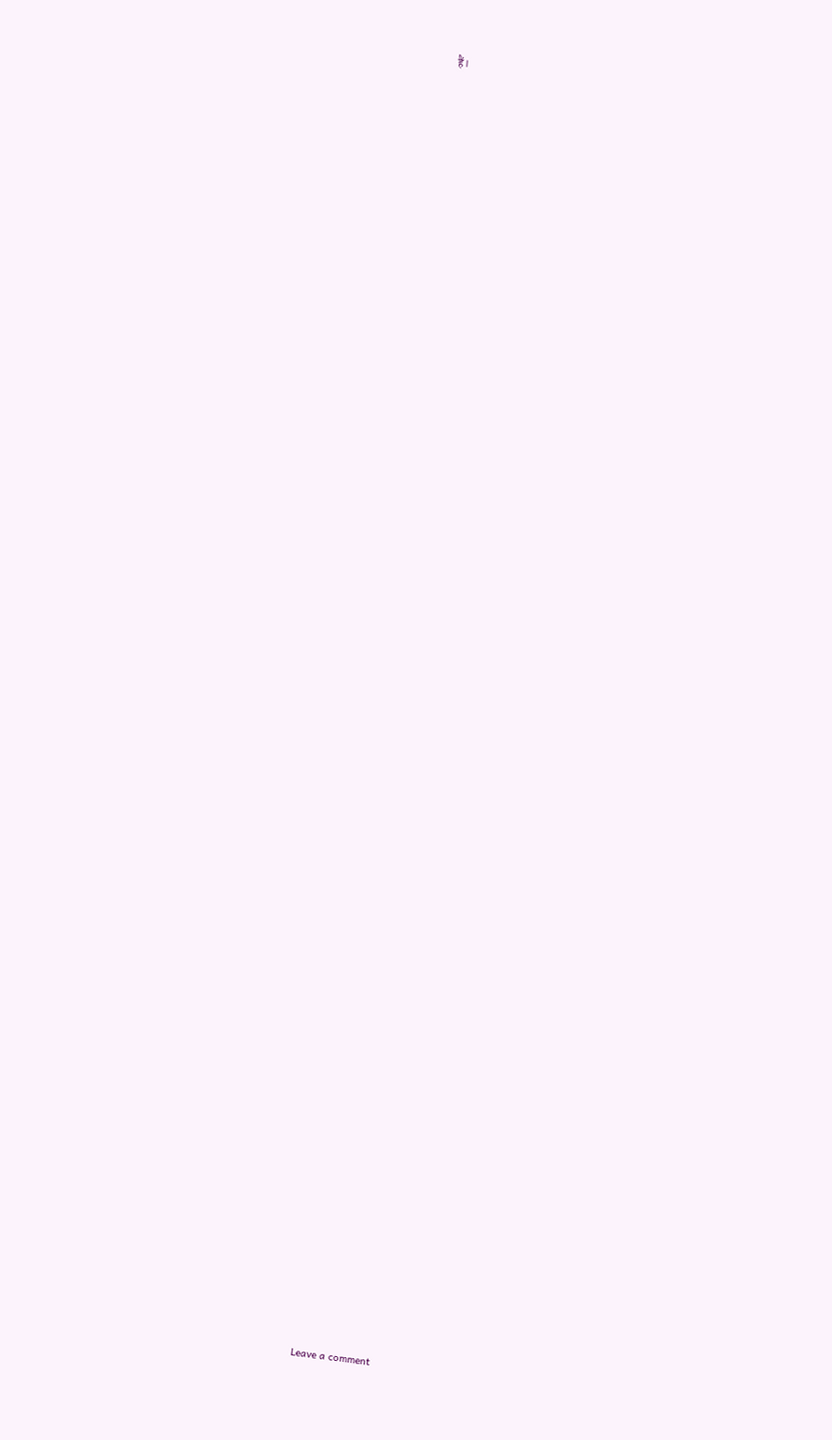हैं।

















































Leave a comment